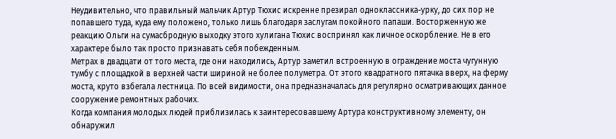Неудивительно, что правильный мальчик Артур Тюхис искренне презирал одноклассника-урку, до сих пор не попавшего туда, куда ему положено, только лишь благодаря заслугам покойного папаши. Восторженную же реакцию Ольги на сумасбродную выходку этого хулигана Тюхис воспринял как личное оскорбление. Не в его характере было так просто признавать себя побежденным.
Метрах в двадцати от того места, где они находились, Артур заметил встроенную в ограждение моста чугунную тумбу с площадкой в верхней части шириной не более полуметра. От этого квадратного пятачка вверх, на ферму моста, круто взбегала лестница. По всей видимости, она предназначалась для регулярно осматривающих данное сооружение ремонтных рабочих.
Когда компания молодых людей приблизилась к заинтересовавшему Артура конструктивному элементу, он обнаружил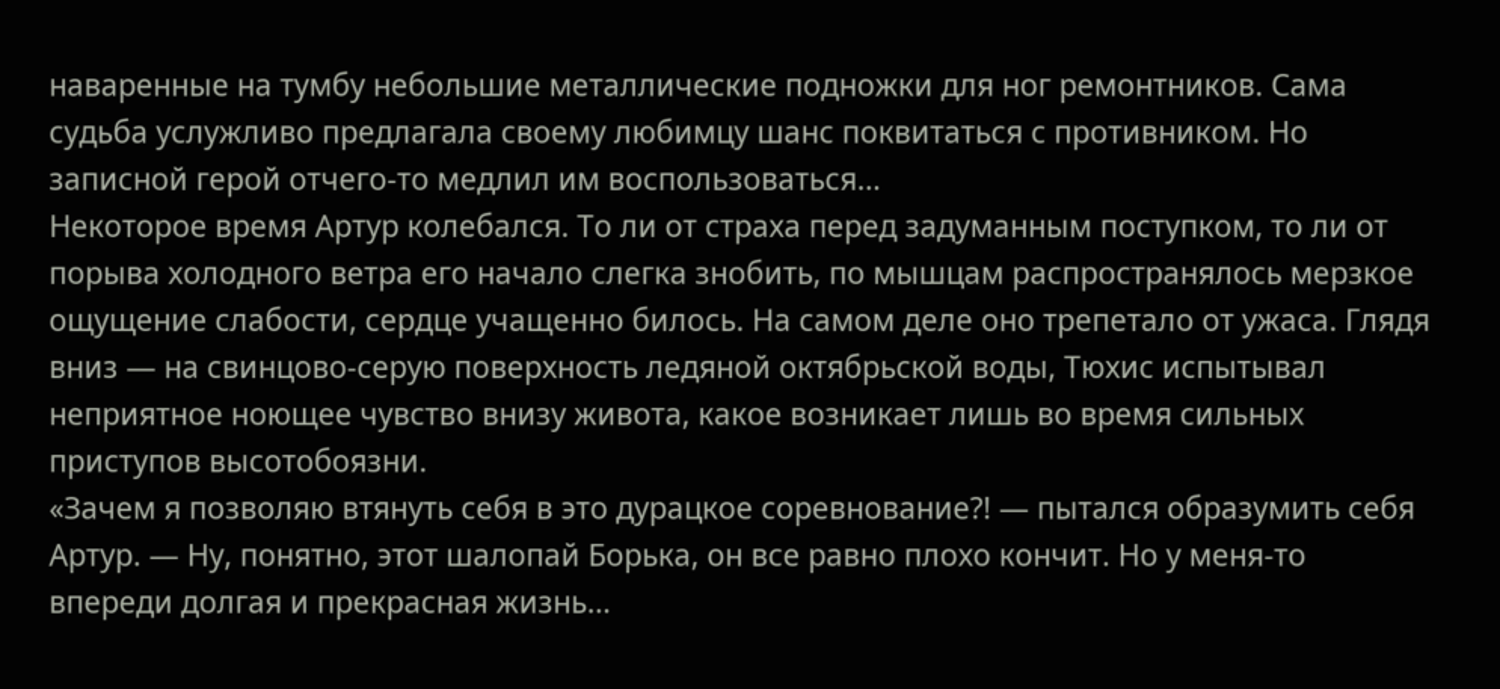наваренные на тумбу небольшие металлические подножки для ног ремонтников. Сама судьба услужливо предлагала своему любимцу шанс поквитаться с противником. Но записной герой отчего-то медлил им воспользоваться…
Некоторое время Артур колебался. То ли от страха перед задуманным поступком, то ли от порыва холодного ветра его начало слегка знобить, по мышцам распространялось мерзкое ощущение слабости, сердце учащенно билось. На самом деле оно трепетало от ужаса. Глядя вниз — на свинцово-серую поверхность ледяной октябрьской воды, Тюхис испытывал неприятное ноющее чувство внизу живота, какое возникает лишь во время сильных приступов высотобоязни.
«Зачем я позволяю втянуть себя в это дурацкое соревнование?! — пытался образумить себя Артур. — Ну, понятно, этот шалопай Борька, он все равно плохо кончит. Но у меня-то впереди долгая и прекрасная жизнь…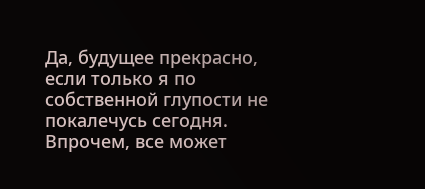Да, будущее прекрасно, если только я по собственной глупости не покалечусь сегодня. Впрочем, все может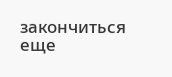закончиться еще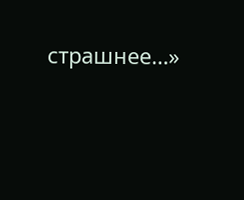страшнее…»